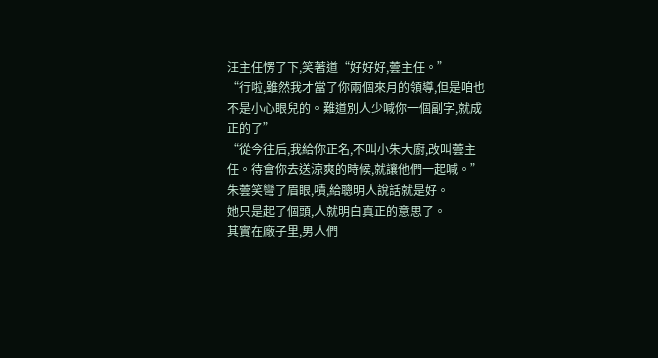汪主任愣了下,笑著道“好好好,蕓主任。”
“行啦,雖然我才當了你兩個來月的領導,但是咱也不是小心眼兒的。難道別人少喊你一個副字,就成正的了”
“從今往后,我給你正名,不叫小朱大廚,改叫蕓主任。待會你去送涼爽的時候,就讓他們一起喊。”
朱蕓笑彎了眉眼,嘖,給聰明人說話就是好。
她只是起了個頭,人就明白真正的意思了。
其實在廠子里,男人們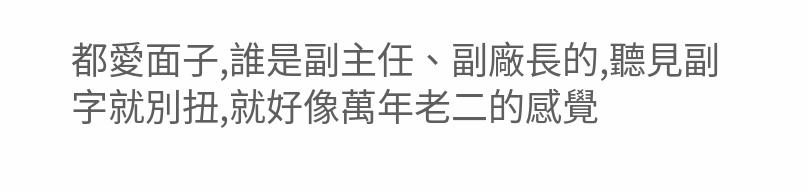都愛面子,誰是副主任、副廠長的,聽見副字就別扭,就好像萬年老二的感覺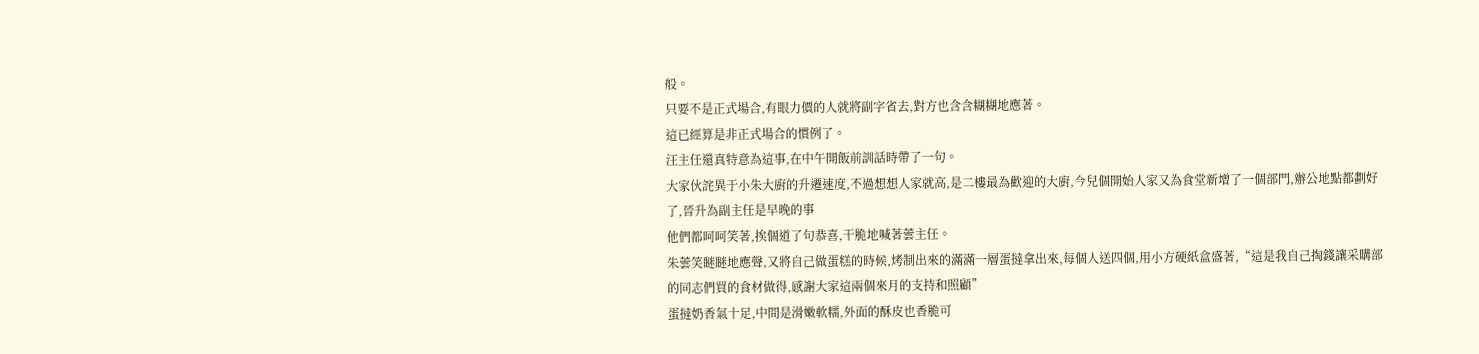般。
只要不是正式場合,有眼力價的人就將副字省去,對方也含含糊糊地應著。
這已經算是非正式場合的慣例了。
汪主任還真特意為這事,在中午開飯前訓話時帶了一句。
大家伙詫異于小朱大廚的升遷速度,不過想想人家就高,是二樓最為歡迎的大廚,今兒個開始人家又為食堂新增了一個部門,辦公地點都劃好了,晉升為副主任是早晚的事
他們都呵呵笑著,挨個道了句恭喜,干脆地喊著蕓主任。
朱蕓笑瞇瞇地應聲,又將自己做蛋糕的時候,烤制出來的滿滿一層蛋撻拿出來,每個人送四個,用小方硬紙盒盛著,“這是我自己掏錢讓采購部的同志們買的食材做得,感謝大家這兩個來月的支持和照顧”
蛋撻奶香氣十足,中間是滑嫩軟糯,外面的酥皮也香脆可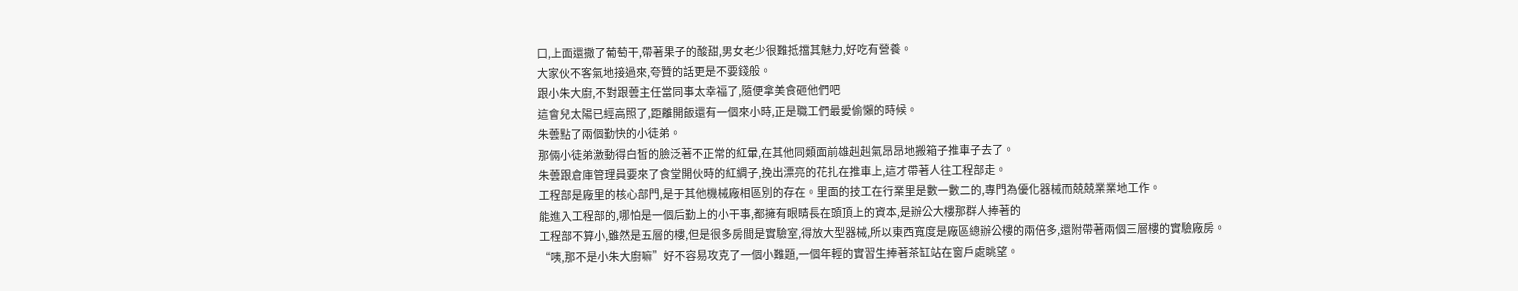口,上面還撒了葡萄干,帶著果子的酸甜,男女老少很難抵擋其魅力,好吃有營養。
大家伙不客氣地接過來,夸贊的話更是不要錢般。
跟小朱大廚,不對跟蕓主任當同事太幸福了,隨便拿美食砸他們吧
這會兒太陽已經高照了,距離開飯還有一個來小時,正是職工們最愛偷懶的時候。
朱蕓點了兩個勤快的小徒弟。
那倆小徒弟激動得白皙的臉泛著不正常的紅暈,在其他同類面前雄赳赳氣昂昂地搬箱子推車子去了。
朱蕓跟倉庫管理員要來了食堂開伙時的紅綢子,挽出漂亮的花扎在推車上,這才帶著人往工程部走。
工程部是廠里的核心部門,是于其他機械廠相區別的存在。里面的技工在行業里是數一數二的,專門為優化器械而兢兢業業地工作。
能進入工程部的,哪怕是一個后勤上的小干事,都擁有眼睛長在頭頂上的資本,是辦公大樓那群人捧著的
工程部不算小,雖然是五層的樓,但是很多房間是實驗室,得放大型器械,所以東西寬度是廠區總辦公樓的兩倍多,還附帶著兩個三層樓的實驗廠房。
“咦,那不是小朱大廚嘛”好不容易攻克了一個小難題,一個年輕的實習生捧著茶缸站在窗戶處眺望。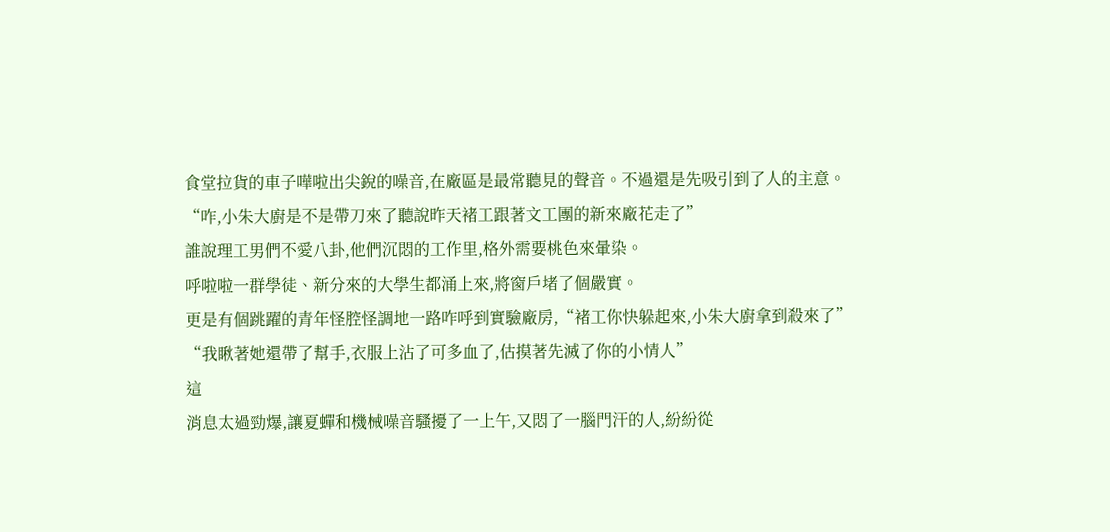食堂拉貨的車子嘩啦出尖銳的噪音,在廠區是最常聽見的聲音。不過還是先吸引到了人的主意。
“咋,小朱大廚是不是帶刀來了聽說昨天褚工跟著文工團的新來廠花走了”
誰說理工男們不愛八卦,他們沉悶的工作里,格外需要桃色來暈染。
呼啦啦一群學徒、新分來的大學生都涌上來,將窗戶堵了個嚴實。
更是有個跳躍的青年怪腔怪調地一路咋呼到實驗廠房,“褚工你快躲起來,小朱大廚拿到殺來了”
“我瞅著她還帶了幫手,衣服上沾了可多血了,估摸著先滅了你的小情人”
這
消息太過勁爆,讓夏蟬和機械噪音騷擾了一上午,又悶了一腦門汗的人,紛紛從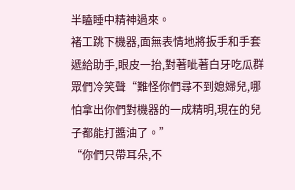半瞌睡中精神過來。
褚工跳下機器,面無表情地將扳手和手套遞給助手,眼皮一抬,對著呲著白牙吃瓜群眾們冷笑聲“難怪你們尋不到媳婦兒,哪怕拿出你們對機器的一成精明,現在的兒子都能打醬油了。”
“你們只帶耳朵,不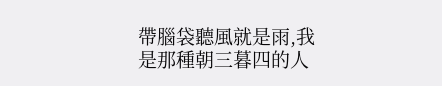帶腦袋聽風就是雨,我是那種朝三暮四的人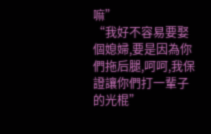嘛”
“我好不容易要娶個媳婦,要是因為你們拖后腿,呵呵,我保證讓你們打一輩子的光棍”